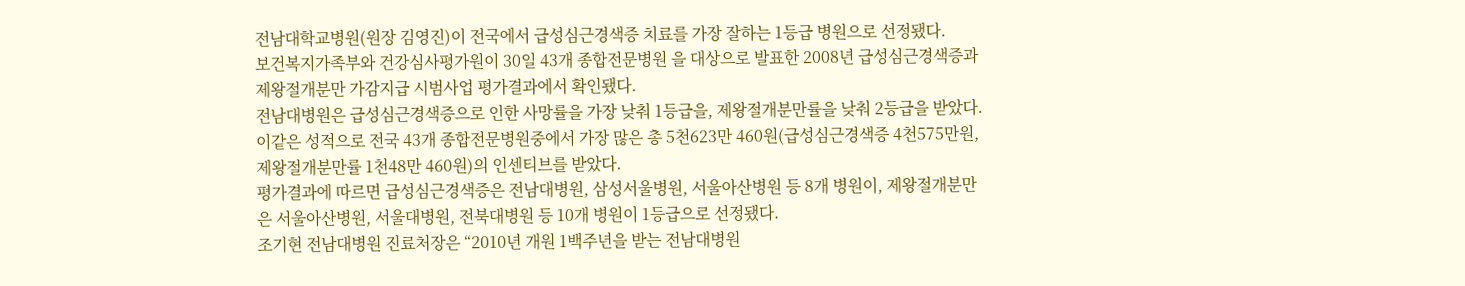전남대학교병원(원장 김영진)이 전국에서 급성심근경색증 치료를 가장 잘하는 1등급 병원으로 선정됐다.
보건복지가족부와 건강심사평가원이 30일 43개 종합전문병원 을 대상으로 발표한 2008년 급성심근경색증과 제왕절개분만 가감지급 시범사업 평가결과에서 확인됐다.
전남대병원은 급성심근경색증으로 인한 사망률을 가장 낮춰 1등급을, 제왕절개분만률을 낮춰 2등급을 받았다. 이같은 성적으로 전국 43개 종합전문병원중에서 가장 많은 총 5천623만 460원(급성심근경색증 4천575만원, 제왕절개분만률 1천48만 460원)의 인센티브를 받았다.
평가결과에 따르면 급성심근경색증은 전남대병원, 삼성서울병원, 서울아산병원 등 8개 병원이, 제왕절개분만은 서울아산병원, 서울대병원, 전북대병원 등 10개 병원이 1등급으로 선정됐다.
조기현 전남대병원 진료처장은 “2010년 개원 1백주년을 받는 전남대병원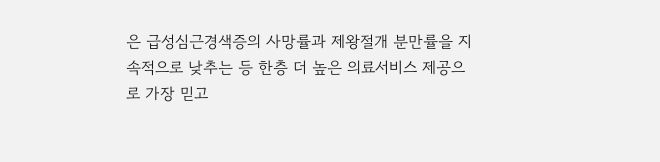은 급성심근경색증의 사망률과 제왕절개 분만률을 지속적으로 낮추는 등 한층 더 높은 의료서비스 제공으로 가장 믿고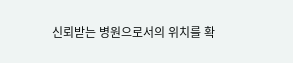신뢰받는 병원으로서의 위치를 확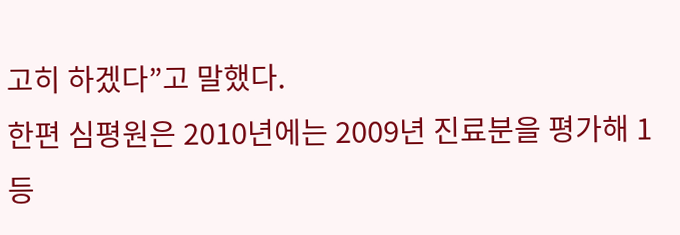고히 하겠다”고 말했다.
한편 심평원은 2010년에는 2009년 진료분을 평가해 1등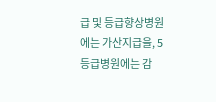급 및 등급향상병원에는 가산지급을, 5등급병원에는 감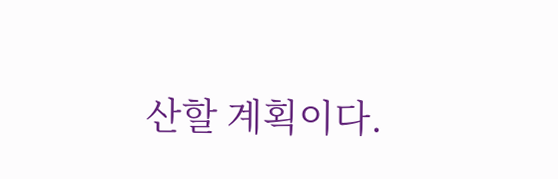산할 계획이다.